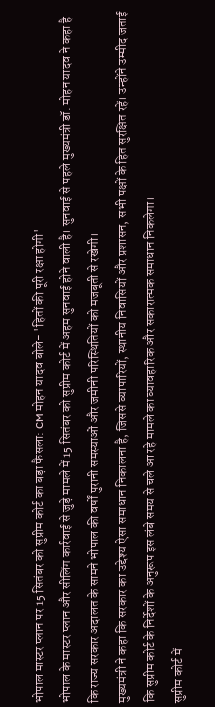भोपाल मास्टर प्लान पर 15 सितंबर को सुप्रीम कोर्ट का बड़ा फैसला: CM मोहन यादव बोले- 'हितों की पूरी रक्षा होगी'
भोपाल के मास्टर प्लान और सीलिंग कार्रवाई से जुड़े मामले में 15 सितंबर को सुप्रीम कोर्ट में अहम सुनवाई होने वाली है। सुनवाई से पहले मुख्यमंत्री डॉ. मोहन यादव ने कहा है कि राज्य सरकार अदालत के सामने भोपाल की वर्षों पुरानी समस्याओं और जमीनी परिस्थितियों को मजबूती से रखेगी।
मुख्यमंत्री ने कहा कि सरकार का उद्देश्य ऐसा समाधान निकालना है, जिससे व्यापारियों, स्थानीय निवासियों और प्रशासन, सभी पक्षों के हित सुरक्षित रहें। उन्होंने उम्मीद जताई कि सुप्रीम कोर्ट के निर्देशों के अनुरूप इस लंबे समय से चले आ रहे मामले का व्यावहारिक और सकारात्मक समाधान निकलेगा।
सुप्रीम कोर्ट में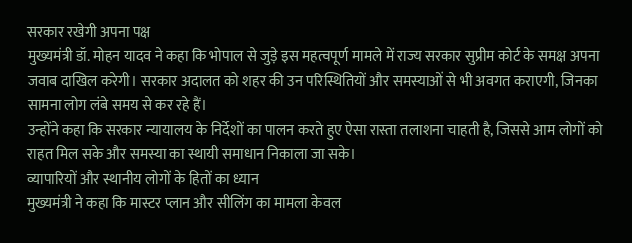सरकार रखेगी अपना पक्ष
मुख्यमंत्री डॉ. मोहन यादव ने कहा कि भोपाल से जुड़े इस महत्वपूर्ण मामले में राज्य सरकार सुप्रीम कोर्ट के समक्ष अपना जवाब दाखिल करेगी। सरकार अदालत को शहर की उन परिस्थितियों और समस्याओं से भी अवगत कराएगी, जिनका सामना लोग लंबे समय से कर रहे हैं।
उन्होंने कहा कि सरकार न्यायालय के निर्देशों का पालन करते हुए ऐसा रास्ता तलाशना चाहती है, जिससे आम लोगों को राहत मिल सके और समस्या का स्थायी समाधान निकाला जा सके।
व्यापारियों और स्थानीय लोगों के हितों का ध्यान
मुख्यमंत्री ने कहा कि मास्टर प्लान और सीलिंग का मामला केवल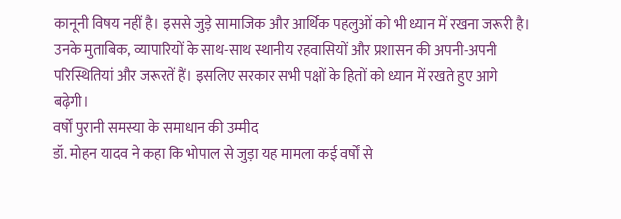कानूनी विषय नहीं है। इससे जुड़े सामाजिक और आर्थिक पहलुओं को भी ध्यान में रखना जरूरी है।
उनके मुताबिक, व्यापारियों के साथ-साथ स्थानीय रहवासियों और प्रशासन की अपनी-अपनी परिस्थितियां और जरूरतें हैं। इसलिए सरकार सभी पक्षों के हितों को ध्यान में रखते हुए आगे बढ़ेगी।
वर्षों पुरानी समस्या के समाधान की उम्मीद
डॉ. मोहन यादव ने कहा कि भोपाल से जुड़ा यह मामला कई वर्षों से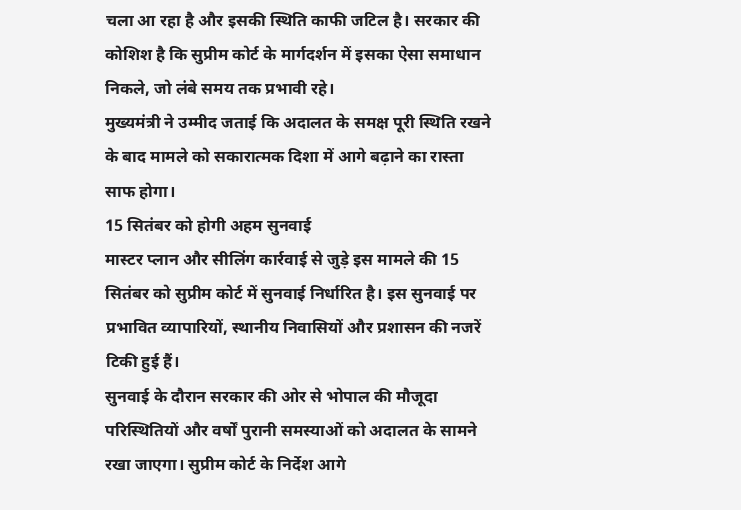चला आ रहा है और इसकी स्थिति काफी जटिल है। सरकार की कोशिश है कि सुप्रीम कोर्ट के मार्गदर्शन में इसका ऐसा समाधान निकले, जो लंबे समय तक प्रभावी रहे।
मुख्यमंत्री ने उम्मीद जताई कि अदालत के समक्ष पूरी स्थिति रखने के बाद मामले को सकारात्मक दिशा में आगे बढ़ाने का रास्ता साफ होगा।
15 सितंबर को होगी अहम सुनवाई
मास्टर प्लान और सीलिंग कार्रवाई से जुड़े इस मामले की 15 सितंबर को सुप्रीम कोर्ट में सुनवाई निर्धारित है। इस सुनवाई पर प्रभावित व्यापारियों, स्थानीय निवासियों और प्रशासन की नजरें टिकी हुई हैं।
सुनवाई के दौरान सरकार की ओर से भोपाल की मौजूदा परिस्थितियों और वर्षों पुरानी समस्याओं को अदालत के सामने रखा जाएगा। सुप्रीम कोर्ट के निर्देश आगे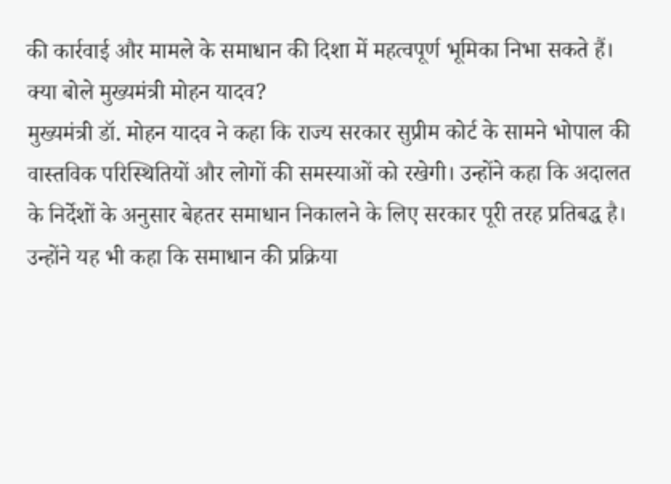की कार्रवाई और मामले के समाधान की दिशा में महत्वपूर्ण भूमिका निभा सकते हैं।
क्या बोले मुख्यमंत्री मोहन यादव?
मुख्यमंत्री डॉ. मोहन यादव ने कहा कि राज्य सरकार सुप्रीम कोर्ट के सामने भोपाल की वास्तविक परिस्थितियों और लोगों की समस्याओं को रखेगी। उन्होंने कहा कि अदालत के निर्देशों के अनुसार बेहतर समाधान निकालने के लिए सरकार पूरी तरह प्रतिबद्ध है।
उन्होंने यह भी कहा कि समाधान की प्रक्रिया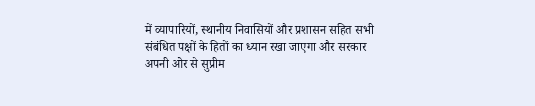में व्यापारियों, स्थानीय निवासियों और प्रशासन सहित सभी संबंधित पक्षों के हितों का ध्यान रखा जाएगा और सरकार अपनी ओर से सुप्रीम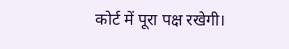कोर्ट में पूरा पक्ष रखेगी।